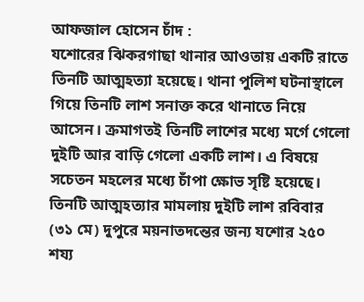আফজাল হোসেন চাঁদ :
যশোরের ঝিকরগাছা থানার আওতায় একটি রাতে তিনটি আত্মহত্যা হয়েছে। থানা পুলিশ ঘটনাস্থালে গিয়ে তিনটি লাশ সনাক্ত করে থানাতে নিয়ে আসেন। ক্রমাগতই তিনটি লাশের মধ্যে মর্গে গেলো দুইটি আর বাড়ি গেলো একটি লাশ। এ বিষয়ে সচেতন মহলের মধ্যে চাঁপা ক্ষোভ সৃষ্টি হয়েছে। তিনটি আত্মহত্যার মামলায় দুইটি লাশ রবিবার (৩১ মে) দুপুরে ময়নাতদন্তের জন্য যশোর ২৫০ শয্য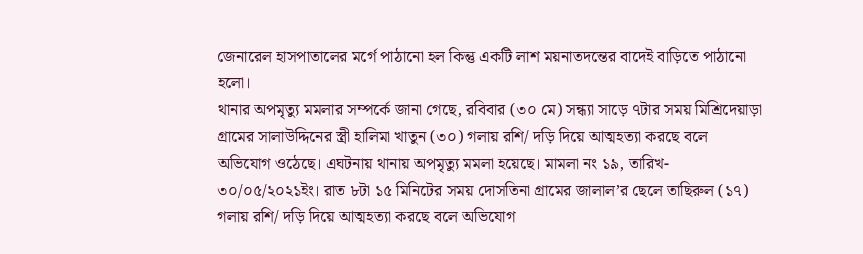জেনারেল হাসপাতালের মর্গে পাঠানো হল কিন্তু একটি লাশ ময়নাতদন্তের বাদেই বাড়িতে পাঠানো হলো।
থানার অপমৃত্যু মমলার সম্পর্কে জানা গেছে, রবিবার (৩০ মে) সন্ধ্যা সাড়ে ৭টার সময় মিশ্রিদেয়াড়া গ্রামের সালাউদ্দিনের স্ত্রী হালিমা খাতুন (৩০) গলায় রশি/ দড়ি দিয়ে আত্মহত্যা করছে বলে অভিযোগ ওঠেছে। এঘটনায় থানায় অপমৃত্যু মমলা হয়েছে। মামলা নং ১৯, তারিখ- ৩০/০৫/২০২১ইং। রাত ৮টা ১৫ মিনিটের সময় দোসতিনা গ্রামের জালাল’র ছেলে তাছিরুল (১৭) গলায় রশি/ দড়ি দিয়ে আত্মহত্যা করছে বলে অভিযোগ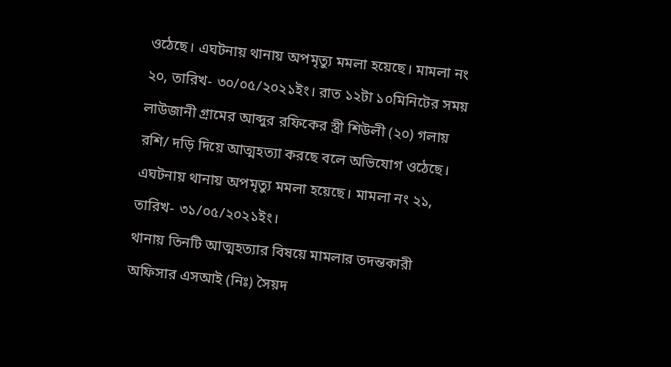ওঠেছে। এঘটনায় থানায় অপমৃত্যু মমলা হয়েছে। মামলা নং ২০, তারিখ- ৩০/০৫/২০২১ইং। রাত ১২টা ১০মিনিটের সময় লাউজানী গ্রামের আব্দুর রফিকের স্ত্রী শিউলী (২০) গলায় রশি/ দড়ি দিয়ে আত্মহত্যা করছে বলে অভিযোগ ওঠেছে। এঘটনায় থানায় অপমৃত্যু মমলা হয়েছে। মামলা নং ২১, তারিখ- ৩১/০৫/২০২১ইং।
থানায় তিনটি আত্মহত্যার বিষয়ে মামলার তদন্তকারী অফিসার এসআই (নিঃ) সৈয়দ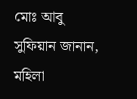মোঃ আবু সুফিয়ান জানান, মহিলা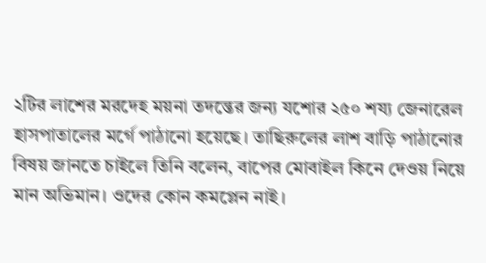২টির লাশের মরদেহ ময়না তদন্তের জন্য যশোর ২৫০ শয্য জেনারেল হাসপাতালের মর্গে পাঠানো হয়েছে। তাছিরুলের লাশ বাড়ি পাঠানোর বিষয় জানতে চাইলে তিনি বলেন, বাপের মোবাইল কিনে দেওয় নিয়ে মান অভিমান। ওদের কোন কমপ্লেন নাই।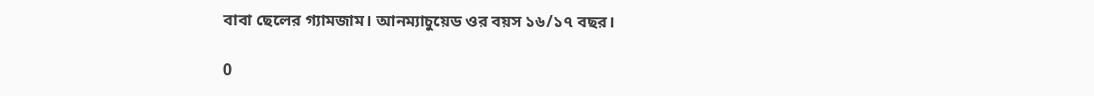বাবা ছেলের গ্যামজাম। আনম্যাচুয়েড ওর বয়স ১৬/১৭ বছর।

0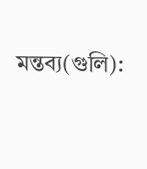মন্তব্য(গুলি):